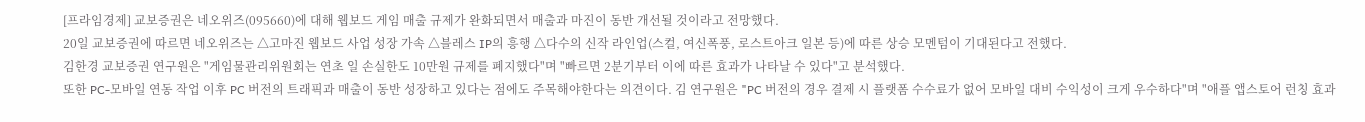[프라임경제] 교보증권은 네오위즈(095660)에 대해 웹보드 게임 매출 규제가 완화되면서 매출과 마진이 동반 개선될 것이라고 전망했다.
20일 교보증권에 따르면 네오위즈는 △고마진 웹보드 사업 성장 가속 △블레스 IP의 흥행 △다수의 신작 라인업(스컬, 여신폭풍, 로스트아크 일본 등)에 따른 상승 모멘텀이 기대된다고 전했다.
김한경 교보증권 연구원은 "게임물관리위원회는 연초 일 손실한도 10만원 규제를 폐지했다"며 "빠르면 2분기부터 이에 따른 효과가 나타날 수 있다"고 분석했다.
또한 PC-모바일 연동 작업 이후 PC 버전의 트래픽과 매출이 동반 성장하고 있다는 점에도 주목해야한다는 의견이다. 김 연구원은 "PC 버전의 경우 결제 시 플랫폼 수수료가 없어 모바일 대비 수익성이 크게 우수하다"며 "애플 앱스토어 런칭 효과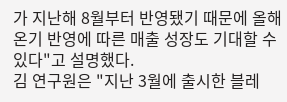가 지난해 8월부터 반영됐기 때문에 올해 온기 반영에 따른 매출 성장도 기대할 수 있다"고 설명했다.
김 연구원은 "지난 3월에 출시한 블레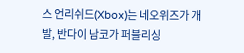스 언리쉬드(Xbox)는 네오위즈가 개발, 반다이 남코가 퍼블리싱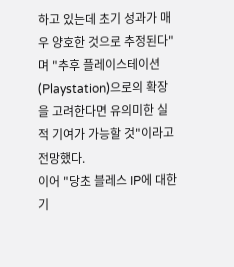하고 있는데 초기 성과가 매우 양호한 것으로 추정된다"며 "추후 플레이스테이션(Playstation)으로의 확장을 고려한다면 유의미한 실적 기여가 가능할 것"이라고 전망했다.
이어 "당초 블레스 IP에 대한 기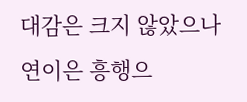대감은 크지 않았으나 연이은 흥행으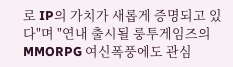로 IP의 가치가 새롭게 증명되고 있다"며 "연내 출시될 룽투게임즈의 MMORPG 여신폭풍에도 관심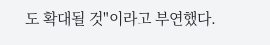도 확대될 것"이라고 부연했다.